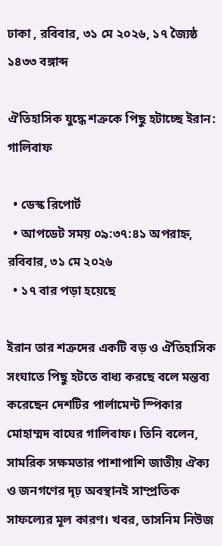ঢাকা , রবিবার, ৩১ মে ২০২৬, ১৭ জ্যৈষ্ঠ ১৪৩৩ বঙ্গাব্দ

ঐতিহাসিক যুদ্ধে শত্রুকে পিছু হটাচ্ছে ইরান: গালিবাফ

  • ডেস্ক রিপোর্ট
  • আপডেট সময় ০৯:৩৭:৪১ অপরাহ্ন, রবিবার, ৩১ মে ২০২৬
  • ১৭ বার পড়া হয়েছে

ইরান তার শত্রুদের একটি বড় ও ঐতিহাসিক সংঘাতে পিছু হটতে বাধ্য করছে বলে মন্তব্য করেছেন দেশটির পার্লামেন্ট স্পিকার মোহাম্মদ বাঘের গালিবাফ। তিনি বলেন, সামরিক সক্ষমতার পাশাপাশি জাতীয় ঐক্য ও জনগণের দৃঢ় অবস্থানই সাম্প্রতিক সাফল্যের মূল কারণ। খবর, তাসনিম নিউজ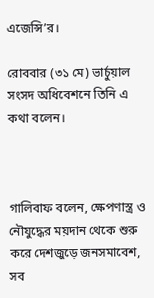এজেন্সি’র।

রোববার (৩১ মে) ভার্চুয়াল সংসদ অধিবেশনে তিনি এ কথা বলেন।



গালিবাফ বলেন, ক্ষেপণাস্ত্র ও নৌযুদ্ধের ময়দান থেকে শুরু করে দেশজুড়ে জনসমাবেশ, সব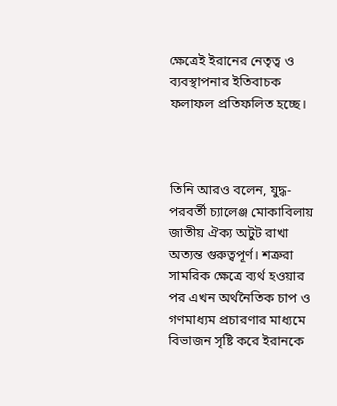ক্ষেত্রেই ইরানের নেতৃত্ব ও ব্যবস্থাপনার ইতিবাচক ফলাফল প্রতিফলিত হচ্ছে।



তিনি আরও বলেন, যুদ্ধ-পরবর্তী চ্যালেঞ্জ মোকাবিলায় জাতীয় ঐক্য অটুট রাখা অত্যন্ত গুরুত্বপূর্ণ। শত্রুরা সামরিক ক্ষেত্রে ব্যর্থ হওয়ার পর এখন অর্থনৈতিক চাপ ও গণমাধ্যম প্রচারণার মাধ্যমে বিভাজন সৃষ্টি করে ইরানকে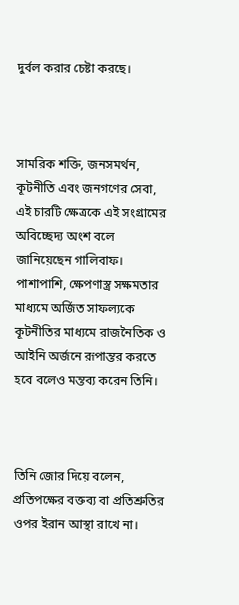দুর্বল করার চেষ্টা করছে।



সামরিক শক্তি, জনসমর্থন, কূটনীতি এবং জনগণের সেবা, এই চারটি ক্ষেত্রকে এই সংগ্রামের অবিচ্ছেদ্য অংশ বলে জানিয়েছেন গালিবাফ। পাশাপাশি, ক্ষেপণাস্ত্র সক্ষমতার মাধ্যমে অর্জিত সাফল্যকে কূটনীতির মাধ্যমে রাজনৈতিক ও আইনি অর্জনে রূপান্তর করতে হবে বলেও মন্তব্য করেন তিনি।



তিনি জোর দিয়ে বলেন, প্রতিপক্ষের বক্তব্য বা প্রতিশ্রুতির ওপর ইরান আস্থা রাখে না।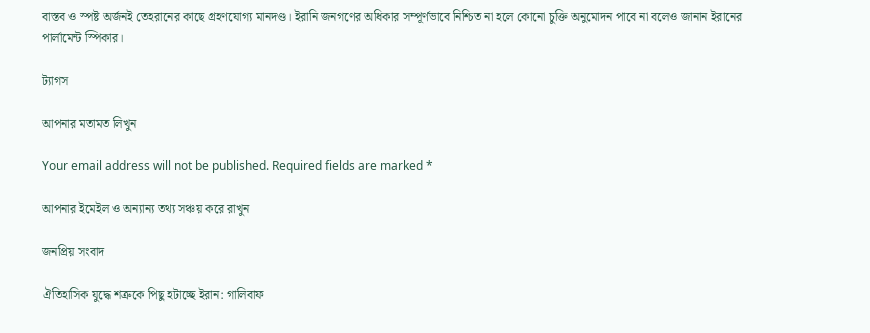বাস্তব ও স্পষ্ট অর্জনই তেহরানের কাছে গ্রহণযোগ্য মানদণ্ড। ইরানি জনগণের অধিকার সম্পূর্ণভাবে নিশ্চিত না হলে কোনো চুক্তি অনুমোদন পাবে না বলেও জানান ইরানের পার্লামেন্ট স্পিকার।

ট্যাগস

আপনার মতামত লিখুন

Your email address will not be published. Required fields are marked *

আপনার ইমেইল ও অন্যান্য তথ্য সঞ্চয় করে রাখুন

জনপ্রিয় সংবাদ

ঐতিহাসিক যুদ্ধে শত্রুকে পিছু হটাচ্ছে ইরান: গালিবাফ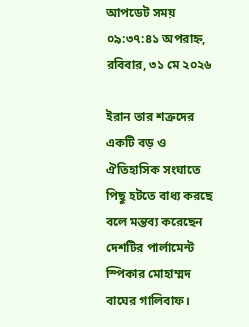আপডেট সময় ০৯:৩৭:৪১ অপরাহ্ন, রবিবার, ৩১ মে ২০২৬

ইরান তার শত্রুদের একটি বড় ও ঐতিহাসিক সংঘাতে পিছু হটতে বাধ্য করছে বলে মন্তব্য করেছেন দেশটির পার্লামেন্ট স্পিকার মোহাম্মদ বাঘের গালিবাফ।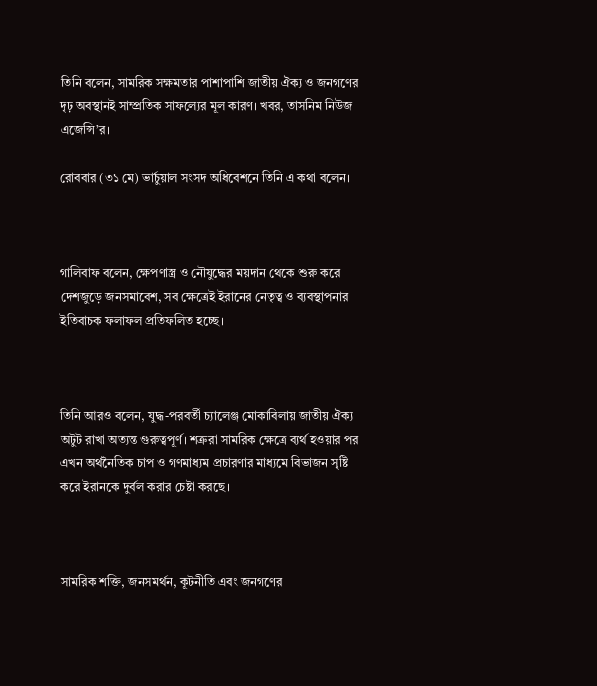তিনি বলেন, সামরিক সক্ষমতার পাশাপাশি জাতীয় ঐক্য ও জনগণের দৃঢ় অবস্থানই সাম্প্রতিক সাফল্যের মূল কারণ। খবর, তাসনিম নিউজ এজেন্সি’র।

রোববার (৩১ মে) ভার্চুয়াল সংসদ অধিবেশনে তিনি এ কথা বলেন।



গালিবাফ বলেন, ক্ষেপণাস্ত্র ও নৌযুদ্ধের ময়দান থেকে শুরু করে দেশজুড়ে জনসমাবেশ, সব ক্ষেত্রেই ইরানের নেতৃত্ব ও ব্যবস্থাপনার ইতিবাচক ফলাফল প্রতিফলিত হচ্ছে।



তিনি আরও বলেন, যুদ্ধ-পরবর্তী চ্যালেঞ্জ মোকাবিলায় জাতীয় ঐক্য অটুট রাখা অত্যন্ত গুরুত্বপূর্ণ। শত্রুরা সামরিক ক্ষেত্রে ব্যর্থ হওয়ার পর এখন অর্থনৈতিক চাপ ও গণমাধ্যম প্রচারণার মাধ্যমে বিভাজন সৃষ্টি করে ইরানকে দুর্বল করার চেষ্টা করছে।



সামরিক শক্তি, জনসমর্থন, কূটনীতি এবং জনগণের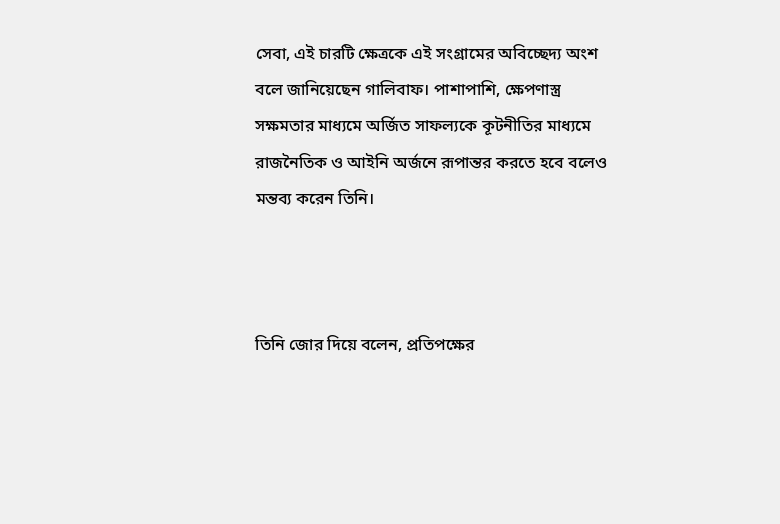সেবা, এই চারটি ক্ষেত্রকে এই সংগ্রামের অবিচ্ছেদ্য অংশ বলে জানিয়েছেন গালিবাফ। পাশাপাশি, ক্ষেপণাস্ত্র সক্ষমতার মাধ্যমে অর্জিত সাফল্যকে কূটনীতির মাধ্যমে রাজনৈতিক ও আইনি অর্জনে রূপান্তর করতে হবে বলেও মন্তব্য করেন তিনি।



তিনি জোর দিয়ে বলেন, প্রতিপক্ষের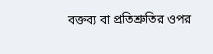বক্তব্য বা প্রতিশ্রুতির ওপর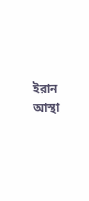ইরান আস্থা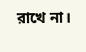রাখে না।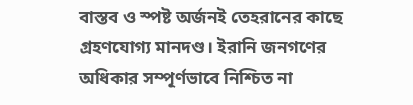বাস্তব ও স্পষ্ট অর্জনই তেহরানের কাছে গ্রহণযোগ্য মানদণ্ড। ইরানি জনগণের অধিকার সম্পূর্ণভাবে নিশ্চিত না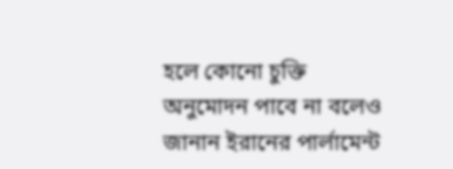হলে কোনো চুক্তি অনুমোদন পাবে না বলেও জানান ইরানের পার্লামেন্ট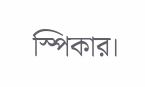স্পিকার।